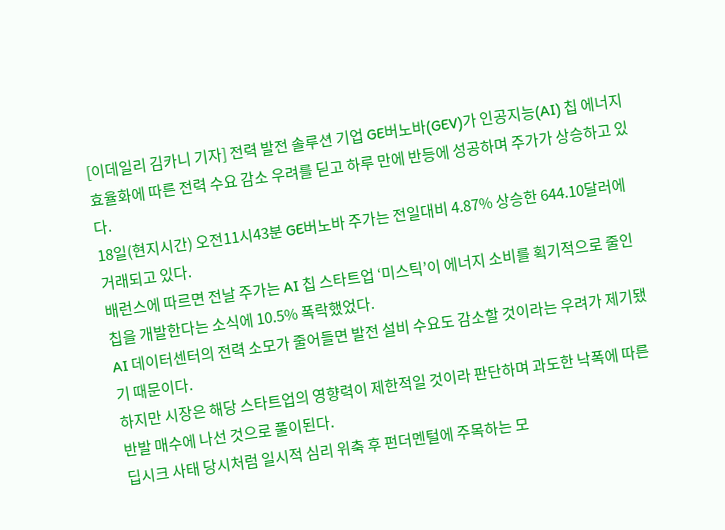[이데일리 김카니 기자] 전력 발전 솔루션 기업 GE버노바(GEV)가 인공지능(AI) 칩 에너지 효율화에 따른 전력 수요 감소 우려를 딛고 하루 만에 반등에 성공하며 주가가 상승하고 있다.
18일(현지시간) 오전11시43분 GE버노바 주가는 전일대비 4.87% 상승한 644.10달러에 거래되고 있다.
배런스에 따르면 전날 주가는 AI 칩 스타트업 ‘미스틱’이 에너지 소비를 획기적으로 줄인 칩을 개발한다는 소식에 10.5% 폭락했었다.
AI 데이터센터의 전력 소모가 줄어들면 발전 설비 수요도 감소할 것이라는 우려가 제기됐기 때문이다.
하지만 시장은 해당 스타트업의 영향력이 제한적일 것이라 판단하며 과도한 낙폭에 따른 반발 매수에 나선 것으로 풀이된다.
딥시크 사태 당시처럼 일시적 심리 위축 후 펀더멘털에 주목하는 모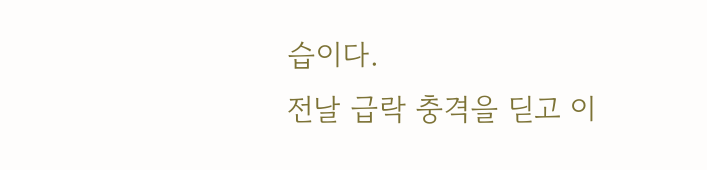습이다.
전날 급락 충격을 딛고 이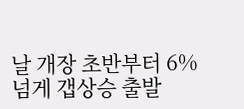날 개장 초반부터 6% 넘게 갭상승 출발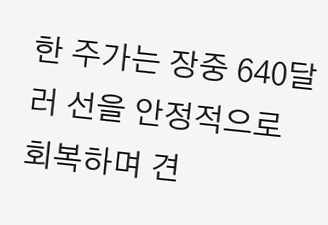한 주가는 장중 640달러 선을 안정적으로 회복하며 견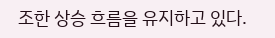조한 상승 흐름을 유지하고 있다.